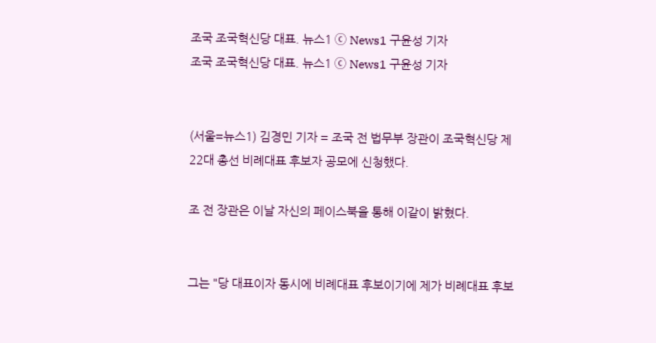조국 조국혁신당 대표. 뉴스1 ⓒ News1 구윤성 기자
조국 조국혁신당 대표. 뉴스1 ⓒ News1 구윤성 기자


(서울=뉴스1) 김경민 기자 = 조국 전 법무부 장관이 조국혁신당 제22대 총선 비례대표 후보자 공모에 신청했다.

조 전 장관은 이날 자신의 페이스북을 통해 이같이 밝혔다.


그는 "당 대표이자 동시에 비례대표 후보이기에 제가 비례대표 후보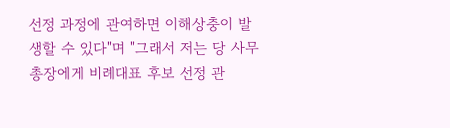선정 과정에 관여하면 이해상충이 발생할 수 있다"며 "그래서 저는 당 사무총장에게 비례대표 후보 선정 관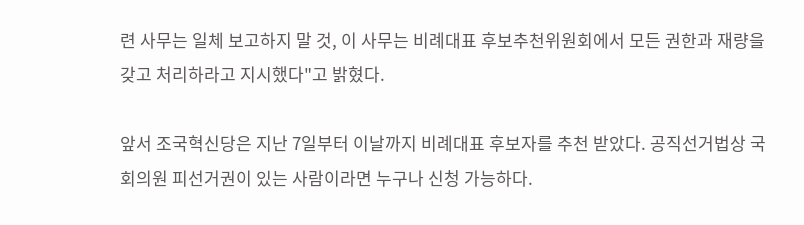련 사무는 일체 보고하지 말 것, 이 사무는 비례대표 후보추천위원회에서 모든 권한과 재량을 갖고 처리하라고 지시했다"고 밝혔다.

앞서 조국혁신당은 지난 7일부터 이날까지 비례대표 후보자를 추천 받았다. 공직선거법상 국회의원 피선거권이 있는 사람이라면 누구나 신청 가능하다.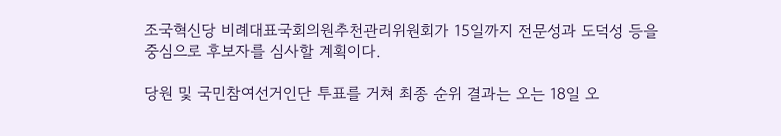조국혁신당 비례대표국회의원추천관리위원회가 15일까지 전문성과 도덕성 등을 중심으로 후보자를 심사할 계획이다.

당원 및 국민참여선거인단 투표를 거쳐 최종 순위 결과는 오는 18일 오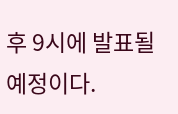후 9시에 발표될 예정이다.